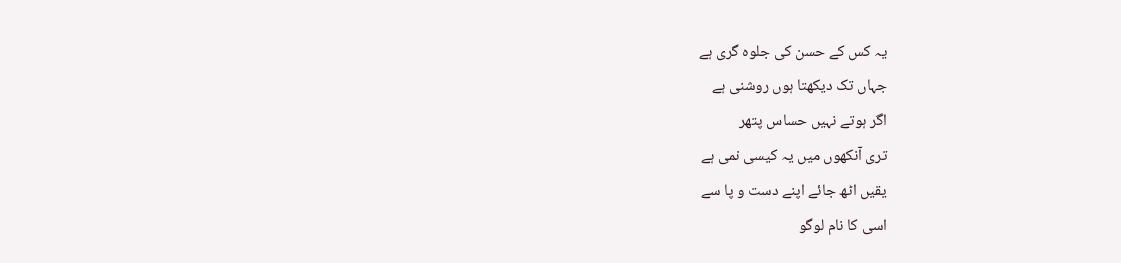یہ کس کے حسن کی جلوہ گری ہے
جہاں تک دیکھتا ہوں روشنی ہے
اگر ہوتے نہیں حساس پتھر
تری آنکھوں میں یہ کیسی نمی ہے
یقیں اٹھ جائے اپنے دست و پا سے
اسی کا نام لوگو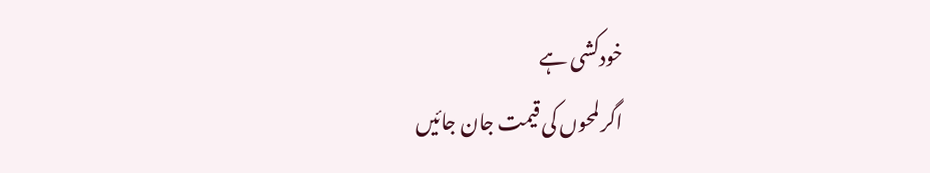خودکشی ہے
اگر لمحوں کی قیمت جان جائیں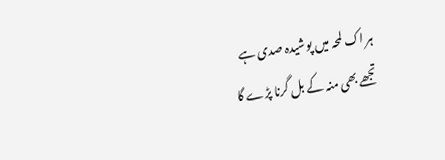ہر اک لمحہ میں پوشیدہ صدی ہے
تجھے بھی منہ کے بل گرنا پڑے گا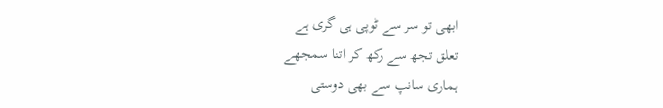ابھی تو سر سے ٹوپی ہی گری ہے
تعلق تجھ سے رکھ کر اتنا سمجھے
ہماری سانپ سے بھی دوستی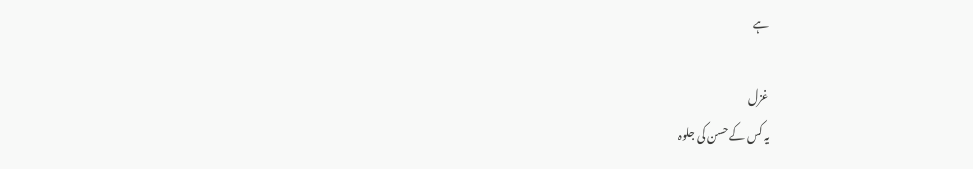ہے

غزل
یہ کس کے حسن کی جلوہ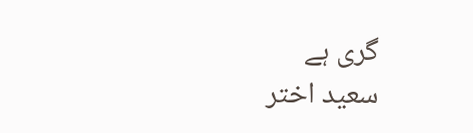گری ہے
سعید اختر